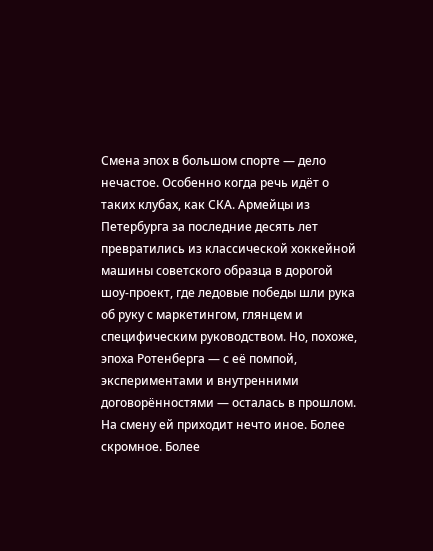Смена эпох в большом спорте — дело нечастое. Особенно когда речь идёт о таких клубах, как СКА. Армейцы из Петербурга за последние десять лет превратились из классической хоккейной машины советского образца в дорогой шоу-проект, где ледовые победы шли рука об руку с маркетингом, глянцем и специфическим руководством. Но, похоже, эпоха Ротенберга — с её помпой, экспериментами и внутренними договорённостями — осталась в прошлом. На смену ей приходит нечто иное. Более скромное. Более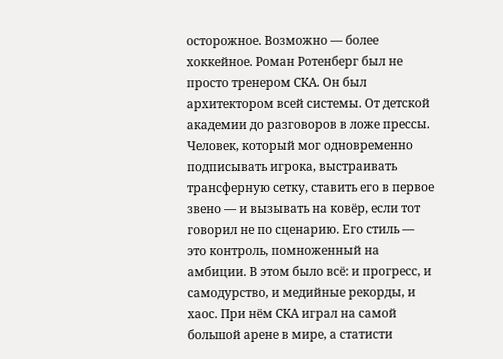осторожное. Возможно — более хоккейное. Роман Ротенберг был не просто тренером СКА. Он был архитектором всей системы. От детской академии до разговоров в ложе прессы. Человек, который мог одновременно подписывать игрока, выстраивать трансферную сетку, ставить его в первое звено — и вызывать на ковёр, если тот говорил не по сценарию. Его стиль — это контроль, помноженный на амбиции. В этом было всё: и прогресс, и самодурство, и медийные рекорды, и хаос. При нём СКА играл на самой большой арене в мире, а статисти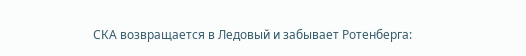СКА возвращается в Ледовый и забывает Ротенберга: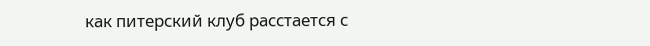как питерский клуб расстается с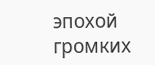эпохой громких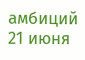амбиций
21 июня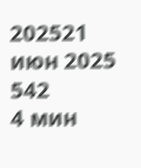202521 июн 2025
542
4 мин